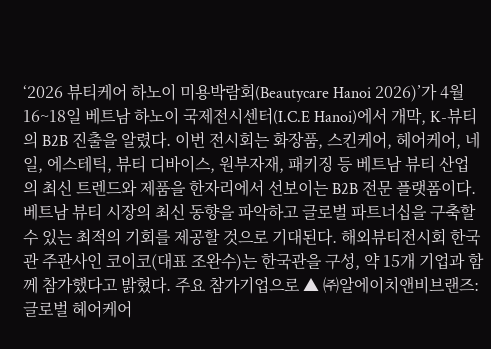‘2026 뷰티케어 하노이 미용박람회(Beautycare Hanoi 2026)’가 4월 16~18일 베트남 하노이 국제전시센터(I.C.E Hanoi)에서 개막, K-뷰티의 B2B 진출을 알렸다. 이번 전시회는 화장품, 스킨케어, 헤어케어, 네일, 에스테틱, 뷰티 디바이스, 원부자재, 패키징 등 베트남 뷰티 산업의 최신 트렌드와 제품을 한자리에서 선보이는 B2B 전문 플랫폼이다. 베트남 뷰티 시장의 최신 동향을 파악하고 글로벌 파트너십을 구축할 수 있는 최적의 기회를 제공할 것으로 기대된다. 해외뷰티전시회 한국관 주관사인 코이코(대표 조완수)는 한국관을 구성, 약 15개 기업과 함께 참가했다고 밝혔다. 주요 참가기업으로 ▲ ㈜알에이치앤비브랜즈: 글로벌 헤어케어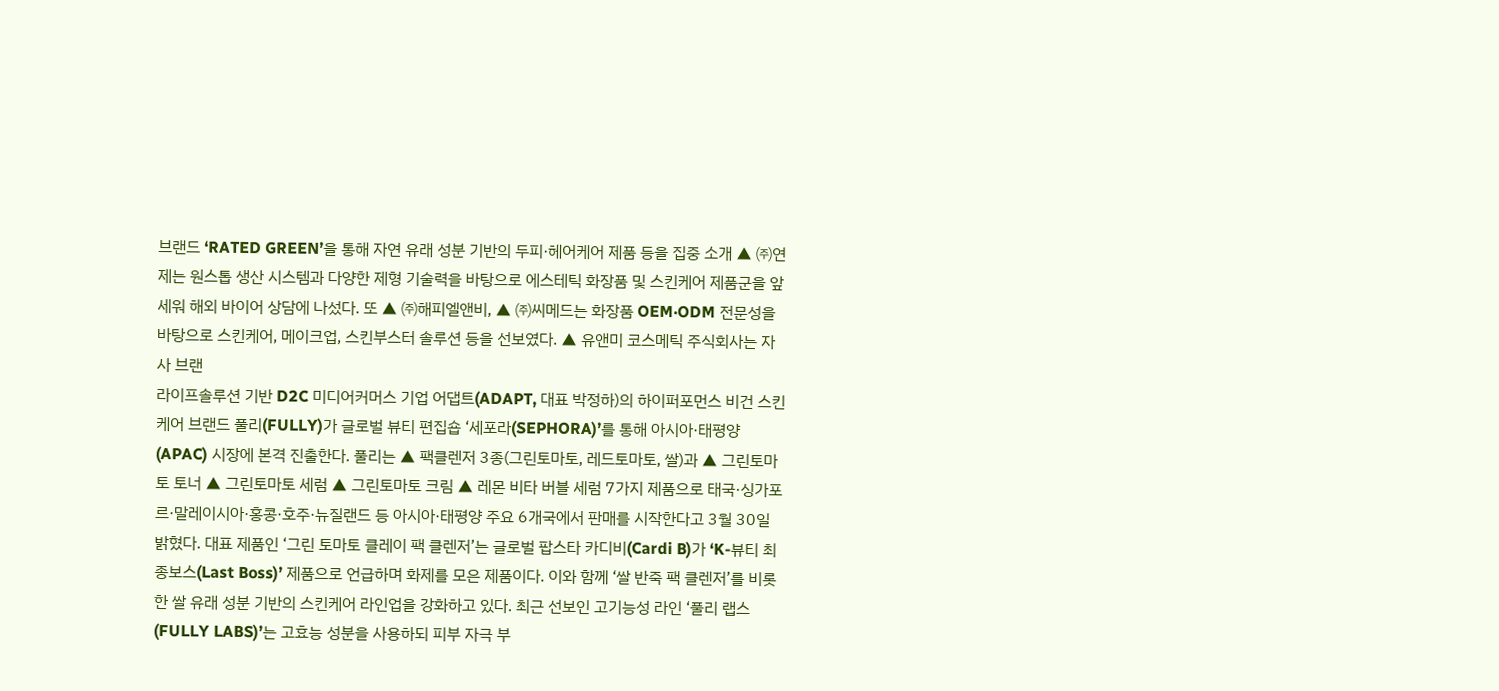브랜드 ‘RATED GREEN’을 통해 자연 유래 성분 기반의 두피·헤어케어 제품 등을 집중 소개 ▲ ㈜연제는 원스톱 생산 시스템과 다양한 제형 기술력을 바탕으로 에스테틱 화장품 및 스킨케어 제품군을 앞세워 해외 바이어 상담에 나섰다. 또 ▲ ㈜해피엘앤비, ▲ ㈜씨메드는 화장품 OEM·ODM 전문성을 바탕으로 스킨케어, 메이크업, 스킨부스터 솔루션 등을 선보였다. ▲ 유앤미 코스메틱 주식회사는 자사 브랜
라이프솔루션 기반 D2C 미디어커머스 기업 어댑트(ADAPT, 대표 박정하)의 하이퍼포먼스 비건 스킨케어 브랜드 풀리(FULLY)가 글로벌 뷰티 편집숍 ‘세포라(SEPHORA)’를 통해 아시아·태평양(APAC) 시장에 본격 진출한다. 풀리는 ▲ 팩클렌저 3종(그린토마토, 레드토마토, 쌀)과 ▲ 그린토마토 토너 ▲ 그린토마토 세럼 ▲ 그린토마토 크림 ▲ 레몬 비타 버블 세럼 7가지 제품으로 태국·싱가포르·말레이시아·홍콩·호주·뉴질랜드 등 아시아·태평양 주요 6개국에서 판매를 시작한다고 3월 30일 밝혔다. 대표 제품인 ‘그린 토마토 클레이 팩 클렌저’는 글로벌 팝스타 카디비(Cardi B)가 ‘K-뷰티 최종보스(Last Boss)’ 제품으로 언급하며 화제를 모은 제품이다. 이와 함께 ‘쌀 반죽 팩 클렌저’를 비롯한 쌀 유래 성분 기반의 스킨케어 라인업을 강화하고 있다. 최근 선보인 고기능성 라인 ‘풀리 랩스(FULLY LABS)’는 고효능 성분을 사용하되 피부 자극 부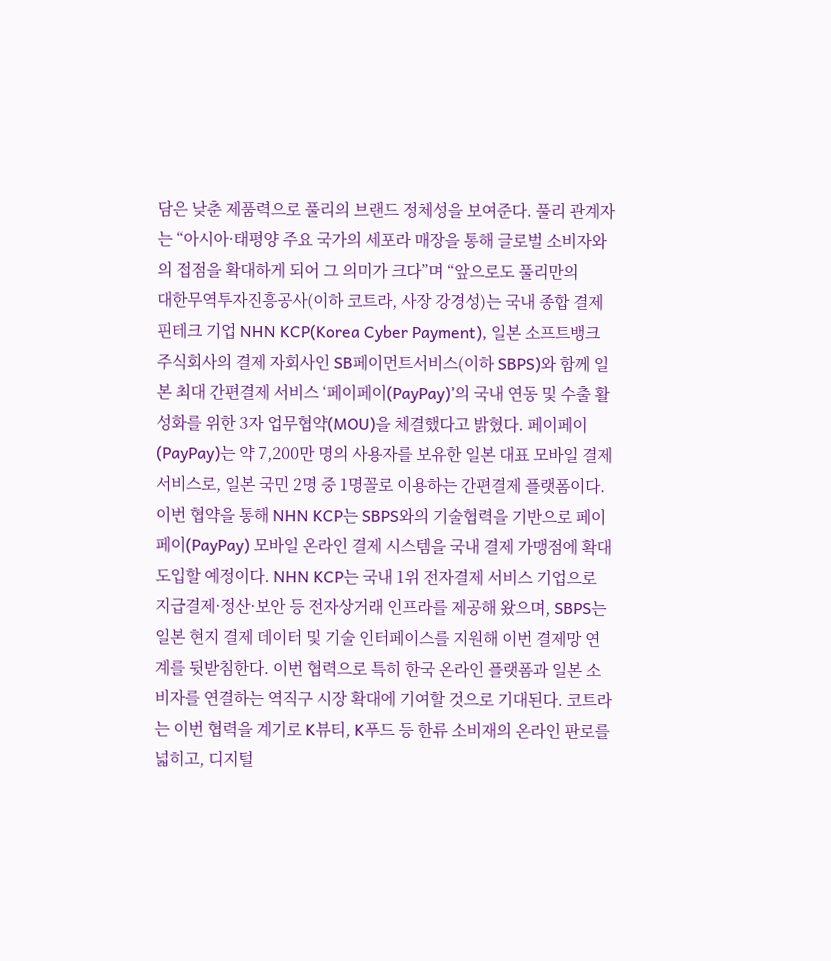담은 낮춘 제품력으로 풀리의 브랜드 정체성을 보여준다. 풀리 관계자는 “아시아·태평양 주요 국가의 세포라 매장을 통해 글로벌 소비자와의 접점을 확대하게 되어 그 의미가 크다”며 “앞으로도 풀리만의
대한무역투자진흥공사(이하 코트라, 사장 강경성)는 국내 종합 결제 핀테크 기업 NHN KCP(Korea Cyber Payment), 일본 소프트뱅크 주식회사의 결제 자회사인 SB페이먼트서비스(이하 SBPS)와 함께 일본 최대 간편결제 서비스 ‘페이페이(PayPay)’의 국내 연동 및 수출 활성화를 위한 3자 업무협약(MOU)을 체결했다고 밝혔다. 페이페이(PayPay)는 약 7,200만 명의 사용자를 보유한 일본 대표 모바일 결제 서비스로, 일본 국민 2명 중 1명꼴로 이용하는 간편결제 플랫폼이다. 이번 협약을 통해 NHN KCP는 SBPS와의 기술협력을 기반으로 페이페이(PayPay) 모바일 온라인 결제 시스템을 국내 결제 가맹점에 확대 도입할 예정이다. NHN KCP는 국내 1위 전자결제 서비스 기업으로 지급결제·정산·보안 등 전자상거래 인프라를 제공해 왔으며, SBPS는 일본 현지 결제 데이터 및 기술 인터페이스를 지원해 이번 결제망 연계를 뒷받침한다. 이번 협력으로 특히 한국 온라인 플랫폼과 일본 소비자를 연결하는 역직구 시장 확대에 기여할 것으로 기대된다. 코트라는 이번 협력을 계기로 K뷰티, K푸드 등 한류 소비재의 온라인 판로를 넓히고, 디지털